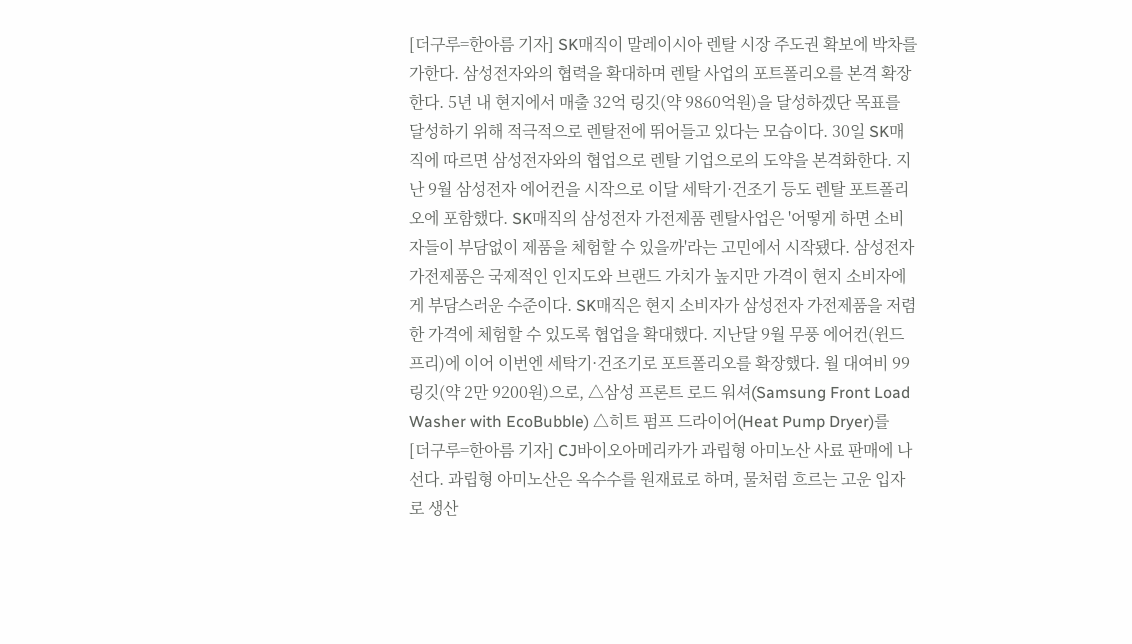[더구루=한아름 기자] SK매직이 말레이시아 렌탈 시장 주도권 확보에 박차를 가한다. 삼성전자와의 협력을 확대하며 렌탈 사업의 포트폴리오를 본격 확장한다. 5년 내 현지에서 매출 32억 링깃(약 9860억원)을 달성하겠단 목표를 달성하기 위해 적극적으로 렌탈전에 뛰어들고 있다는 모습이다. 30일 SK매직에 따르면 삼성전자와의 협업으로 렌탈 기업으로의 도약을 본격화한다. 지난 9월 삼성전자 에어컨을 시작으로 이달 세탁기·건조기 등도 렌탈 포트폴리오에 포함했다. SK매직의 삼성전자 가전제품 렌탈사업은 '어떻게 하면 소비자들이 부담없이 제품을 체험할 수 있을까'라는 고민에서 시작됐다. 삼성전자 가전제품은 국제적인 인지도와 브랜드 가치가 높지만 가격이 현지 소비자에게 부담스러운 수준이다. SK매직은 현지 소비자가 삼성전자 가전제품을 저렴한 가격에 체험할 수 있도록 협업을 확대했다. 지난달 9월 무풍 에어컨(윈드프리)에 이어 이번엔 세탁기·건조기로 포트폴리오를 확장했다. 월 대여비 99링깃(약 2만 9200원)으로, △삼성 프론트 로드 워셔(Samsung Front Load Washer with EcoBubble) △히트 펌프 드라이어(Heat Pump Dryer)를
[더구루=한아름 기자] CJ바이오아메리카가 과립형 아미노산 사료 판매에 나선다. 과립형 아미노산은 옥수수를 원재료로 하며, 물처럼 흐르는 고운 입자로 생산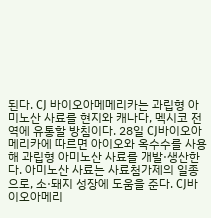된다. CJ 바이오아메메리카는 과립형 아미노산 사료를 현지와 캐나다, 멕시코 전역에 유통할 방침이다. 28일 CJ바이오아메리카에 따르면 아이오와 옥수수를 사용해 과립형 아미노산 사료를 개발·생산한다. 아미노산 사료는 사료첨가제의 일종으로, 소·돼지 성장에 도움을 준다. CJ바이오아메리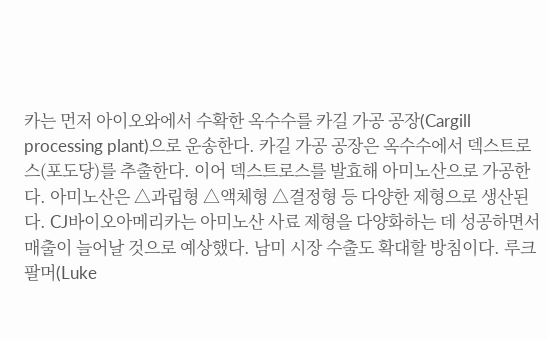카는 먼저 아이오와에서 수확한 옥수수를 카길 가공 공장(Cargill processing plant)으로 운송한다. 카길 가공 공장은 옥수수에서 덱스트로스(포도당)를 추출한다. 이어 덱스트로스를 발효해 아미노산으로 가공한다. 아미노산은 △과립형 △액체형 △결정형 등 다양한 제형으로 생산된다. CJ바이오아메리카는 아미노산 사료 제형을 다양화하는 데 성공하면서 매출이 늘어날 것으로 예상했다. 남미 시장 수출도 확대할 방침이다. 루크 팔머(Luke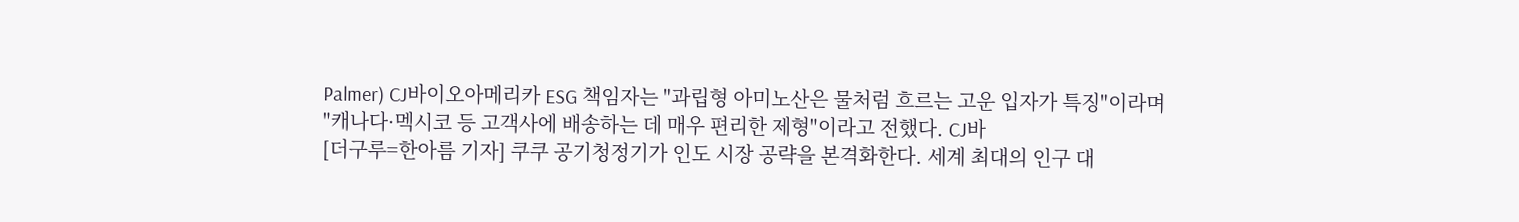Palmer) CJ바이오아메리카 ESG 책임자는 "과립형 아미노산은 물처럼 흐르는 고운 입자가 특징"이라며 "캐나다·멕시코 등 고객사에 배송하는 데 매우 편리한 제형"이라고 전했다. CJ바
[더구루=한아름 기자] 쿠쿠 공기청정기가 인도 시장 공략을 본격화한다. 세계 최대의 인구 대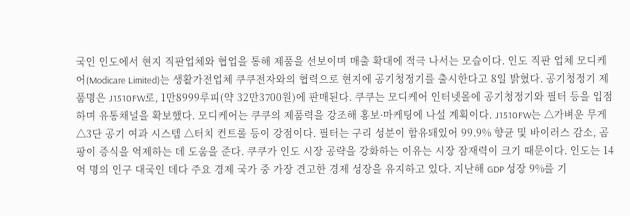국인 인도에서 현지 직판업체와 협업을 통해 제품을 선보이며 매출 확대에 적극 나서는 모습이다. 인도 직판 업체 모디케어(Modicare Limited)는 생활가전업체 쿠쿠전자와의 협력으로 현지에 공기청정기를 출시한다고 8일 밝혔다. 공기청정기 제품명은 J1510FW로, 1만8999루피(약 32만3700원)에 판매된다. 쿠쿠는 모디케어 인터넷몰에 공기청정기와 필터 등을 입점하며 유통채널을 확보했다. 모디케어는 쿠쿠의 제품력을 강조해 홍보·마케팅에 나설 계획이다. J1510FW는 △가벼운 무게 △3단 공기 여과 시스템 △터치 컨트롤 등이 강점이다. 필터는 구리 성분이 함유돼있어 99.9% 향균 및 바이러스 감소, 곰팡이 증식을 억제하는 데 도움을 준다. 쿠쿠가 인도 시장 공략을 강화하는 이유는 시장 잠재력이 크기 때문이다. 인도는 14억 명의 인구 대국인 데다 주요 경제 국가 중 가장 견고한 경제 성장을 유지하고 있다. 지난해 GDP 성장 9%를 기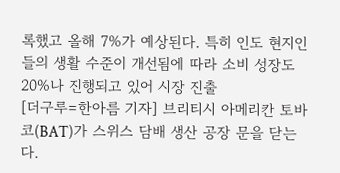록했고 올해 7%가 예상된다. 특히 인도 현지인들의 생활 수준이 개선됨에 따라 소비 성장도 20%나 진행되고 있어 시장 진출
[더구루=한아름 기자] 브리티시 아메리칸 토바코(BAT)가 스위스 담배 생산 공장 문을 닫는다.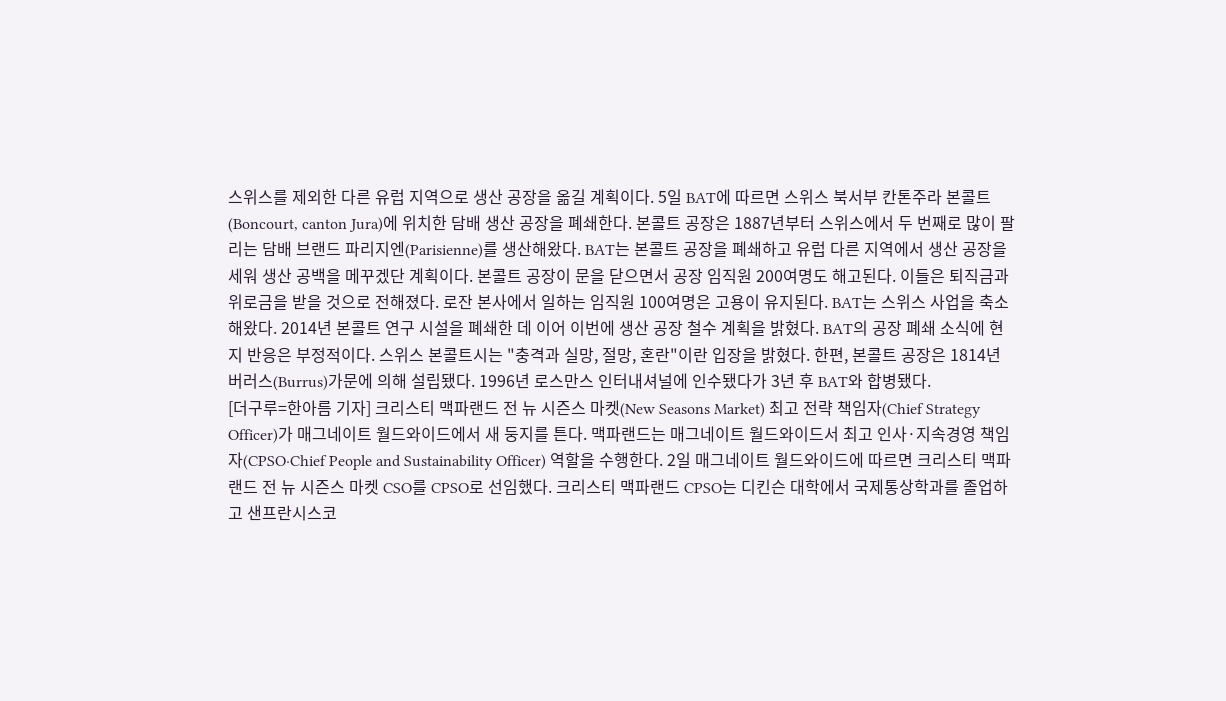스위스를 제외한 다른 유럽 지역으로 생산 공장을 옮길 계획이다. 5일 BAT에 따르면 스위스 북서부 칸톤주라 본콜트(Boncourt, canton Jura)에 위치한 담배 생산 공장을 폐쇄한다. 본콜트 공장은 1887년부터 스위스에서 두 번째로 많이 팔리는 담배 브랜드 파리지엔(Parisienne)를 생산해왔다. BAT는 본콜트 공장을 폐쇄하고 유럽 다른 지역에서 생산 공장을 세워 생산 공백을 메꾸겠단 계획이다. 본콜트 공장이 문을 닫으면서 공장 임직원 200여명도 해고된다. 이들은 퇴직금과 위로금을 받을 것으로 전해졌다. 로잔 본사에서 일하는 임직원 100여명은 고용이 유지된다. BAT는 스위스 사업을 축소해왔다. 2014년 본콜트 연구 시설을 폐쇄한 데 이어 이번에 생산 공장 철수 계획을 밝혔다. BAT의 공장 폐쇄 소식에 현지 반응은 부정적이다. 스위스 본콜트시는 "충격과 실망, 절망, 혼란"이란 입장을 밝혔다. 한편, 본콜트 공장은 1814년 버러스(Burrus)가문에 의해 설립됐다. 1996년 로스만스 인터내셔널에 인수됐다가 3년 후 BAT와 합병됐다.
[더구루=한아름 기자] 크리스티 맥파랜드 전 뉴 시즌스 마켓(New Seasons Market) 최고 전략 책임자(Chief Strategy Officer)가 매그네이트 월드와이드에서 새 둥지를 튼다. 맥파랜드는 매그네이트 월드와이드서 최고 인사·지속경영 책임자(CPSO·Chief People and Sustainability Officer) 역할을 수행한다. 2일 매그네이트 월드와이드에 따르면 크리스티 맥파랜드 전 뉴 시즌스 마켓 CSO를 CPSO로 선임했다. 크리스티 맥파랜드 CPSO는 디킨슨 대학에서 국제통상학과를 졸업하고 샌프란시스코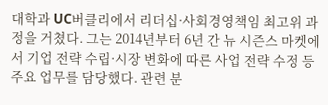대학과 UC버클리에서 리더십·사회경영책임 최고위 과정을 거쳤다. 그는 2014년부터 6년 간 뉴 시즌스 마켓에서 기업 전략 수립·시장 변화에 따른 사업 전략 수정 등 주요 업무를 담당했다. 관련 분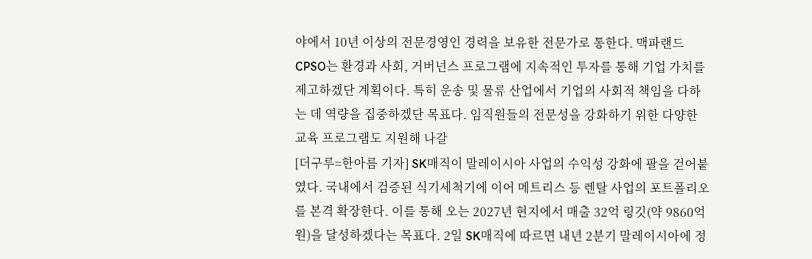야에서 10년 이상의 전문경영인 경력을 보유한 전문가로 통한다. 맥파랜드 CPSO는 환경과 사회, 거버넌스 프로그램에 지속적인 투자를 통해 기업 가치를 제고하겠단 계획이다. 특히 운송 및 물류 산업에서 기업의 사회적 책임을 다하는 데 역량을 집중하겠단 목표다. 임직원들의 전문성을 강화하기 위한 다양한 교육 프로그램도 지원해 나갈
[더구루=한아름 기자] SK매직이 말레이시아 사업의 수익성 강화에 팔을 걷어붙였다. 국내에서 검증된 식기세척기에 이어 메트리스 등 렌탈 사업의 포트폴리오를 본격 확장한다. 이를 통해 오는 2027년 현지에서 매출 32억 링깃(약 9860억원)을 달성하겠다는 목표다. 2일 SK매직에 따르면 내년 2분기 말레이시아에 정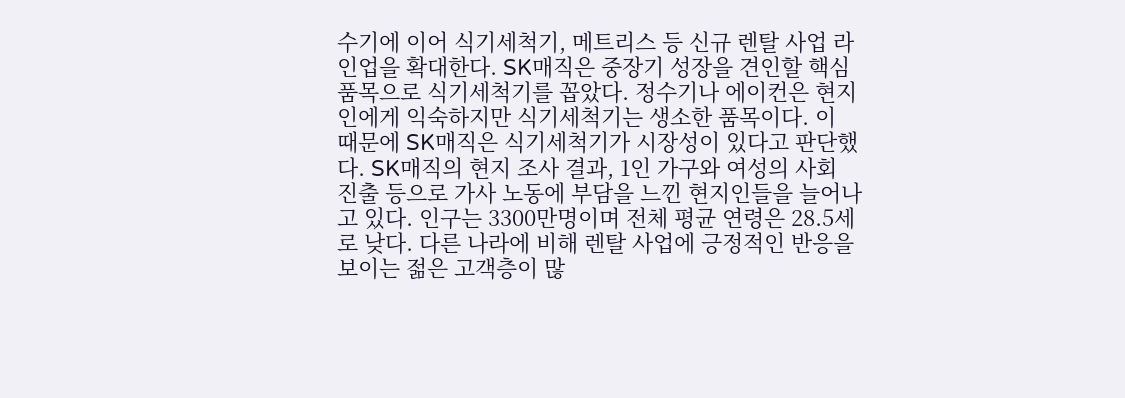수기에 이어 식기세척기, 메트리스 등 신규 렌탈 사업 라인업을 확대한다. SK매직은 중장기 성장을 견인할 핵심 품목으로 식기세척기를 꼽았다. 정수기나 에이컨은 현지인에게 익숙하지만 식기세척기는 생소한 품목이다. 이 때문에 SK매직은 식기세척기가 시장성이 있다고 판단했다. SK매직의 현지 조사 결과, 1인 가구와 여성의 사회 진출 등으로 가사 노동에 부담을 느낀 현지인들을 늘어나고 있다. 인구는 3300만명이며 전체 평균 연령은 28.5세로 낮다. 다른 나라에 비해 렌탈 사업에 긍정적인 반응을 보이는 젊은 고객층이 많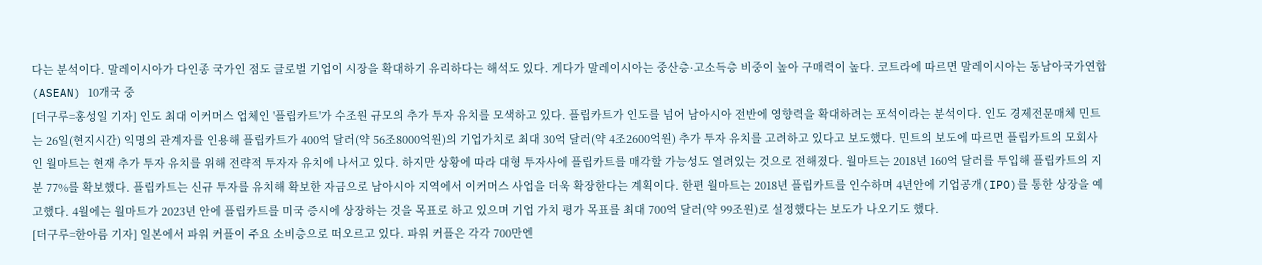다는 분석이다. 말레이시아가 다인종 국가인 점도 글로벌 기업이 시장을 확대하기 유리하다는 해석도 있다. 게다가 말레이시아는 중산층·고소득층 비중이 높아 구매력이 높다. 코트라에 따르면 말레이시아는 동남아국가연합(ASEAN) 10개국 중
[더구루=홍성일 기자] 인도 최대 이커머스 업체인 '플립카트'가 수조원 규모의 추가 투자 유치를 모색하고 있다. 플립카트가 인도를 넘어 남아시아 전반에 영향력을 확대하려는 포석이라는 분석이다. 인도 경제전문매체 민트는 26일(현지시간) 익명의 관계자를 인용해 플립카트가 400억 달러(약 56조8000억원)의 기업가치로 최대 30억 달러(약 4조2600억원) 추가 투자 유치를 고려하고 있다고 보도했다. 민트의 보도에 따르면 플립카트의 모회사인 월마트는 현재 추가 투자 유치를 위해 전략적 투자자 유치에 나서고 있다. 하지만 상황에 따라 대형 투자사에 플립카트를 매각할 가능성도 열려있는 것으로 전해졌다. 월마트는 2018년 160억 달러를 투입해 플립카트의 지분 77%를 확보했다. 플립카트는 신규 투자를 유치해 확보한 자금으로 남아시아 지역에서 이커머스 사업을 더욱 확장한다는 계획이다. 한편 월마트는 2018년 플립카트를 인수하며 4년안에 기업공개(IPO)를 통한 상장을 예고했다. 4월에는 월마트가 2023년 안에 플립카트를 미국 증시에 상장하는 것을 목표로 하고 있으며 기업 가치 평가 목표를 최대 700억 달러(약 99조원)로 설정했다는 보도가 나오기도 했다.
[더구루=한아름 기자] 일본에서 파워 커플이 주요 소비층으로 떠오르고 있다. 파워 커플은 각각 700만엔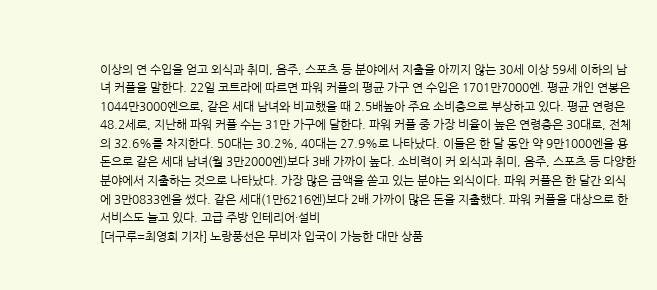이상의 연 수입을 얻고 외식과 취미, 음주, 스포츠 등 분야에서 지출을 아끼지 않는 30세 이상 59세 이하의 남녀 커플을 말한다. 22일 코트라에 따르면 파워 커플의 평균 가구 연 수입은 1701만7000엔. 평균 개인 연봉은 1044만3000엔으로, 같은 세대 남녀와 비교했을 때 2.5배높아 주요 소비층으로 부상하고 있다. 평균 연령은 48.2세로, 지난해 파워 커플 수는 31만 가구에 달한다. 파워 커플 중 가장 비율이 높은 연령층은 30대로, 전체의 32.6%를 차지한다. 50대는 30.2%, 40대는 27.9%로 나타났다. 이들은 한 달 동안 약 9만1000엔을 용돈으로 같은 세대 남녀(월 3만2000엔)보다 3배 가까이 높다. 소비력이 커 외식과 취미, 음주, 스포츠 등 다양한 분야에서 지출하는 것으로 나타났다. 가장 많은 금액을 쏟고 있는 분야는 외식이다. 파워 커플은 한 달간 외식에 3만0833엔을 썼다. 같은 세대(1만6216엔)보다 2배 가까이 많은 돈을 지출했다. 파워 커플을 대상으로 한 서비스도 늘고 있다. 고급 주방 인테리어·설비
[더구루=최영희 기자] 노랑풍선은 무비자 입국이 가능한 대만 상품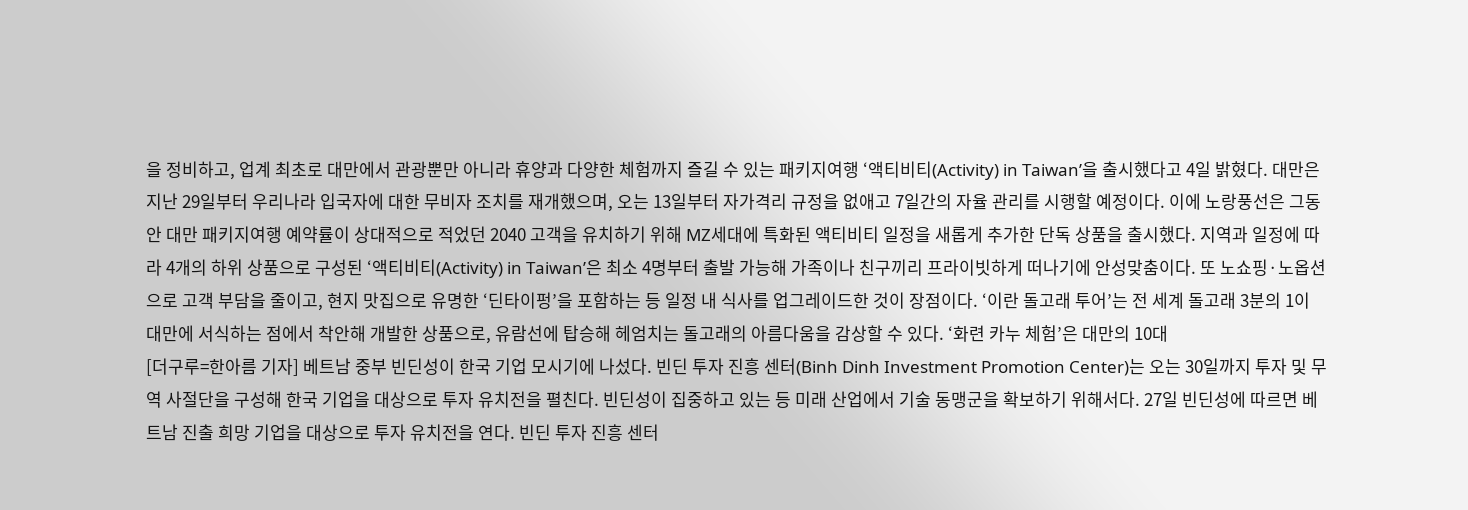을 정비하고, 업계 최초로 대만에서 관광뿐만 아니라 휴양과 다양한 체험까지 즐길 수 있는 패키지여행 ‘액티비티(Activity) in Taiwan’을 출시했다고 4일 밝혔다. 대만은 지난 29일부터 우리나라 입국자에 대한 무비자 조치를 재개했으며, 오는 13일부터 자가격리 규정을 없애고 7일간의 자율 관리를 시행할 예정이다. 이에 노랑풍선은 그동안 대만 패키지여행 예약률이 상대적으로 적었던 2040 고객을 유치하기 위해 MZ세대에 특화된 액티비티 일정을 새롭게 추가한 단독 상품을 출시했다. 지역과 일정에 따라 4개의 하위 상품으로 구성된 ‘액티비티(Activity) in Taiwan’은 최소 4명부터 출발 가능해 가족이나 친구끼리 프라이빗하게 떠나기에 안성맞춤이다. 또 노쇼핑·노옵션으로 고객 부담을 줄이고, 현지 맛집으로 유명한 ‘딘타이펑’을 포함하는 등 일정 내 식사를 업그레이드한 것이 장점이다. ‘이란 돌고래 투어’는 전 세계 돌고래 3분의 1이 대만에 서식하는 점에서 착안해 개발한 상품으로, 유람선에 탑승해 헤엄치는 돌고래의 아름다움을 감상할 수 있다. ‘화련 카누 체험’은 대만의 10대
[더구루=한아름 기자] 베트남 중부 빈딘성이 한국 기업 모시기에 나섰다. 빈딘 투자 진흥 센터(Binh Dinh Investment Promotion Center)는 오는 30일까지 투자 및 무역 사절단을 구성해 한국 기업을 대상으로 투자 유치전을 펼친다. 빈딘성이 집중하고 있는 등 미래 산업에서 기술 동맹군을 확보하기 위해서다. 27일 빈딘성에 따르면 베트남 진출 희망 기업을 대상으로 투자 유치전을 연다. 빈딘 투자 진흥 센터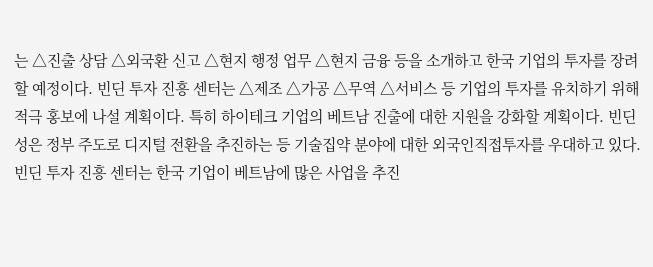는 △진출 상담 △외국환 신고 △현지 행정 업무 △현지 금융 등을 소개하고 한국 기업의 투자를 장려할 예정이다. 빈딘 투자 진흥 센터는 △제조 △가공 △무역 △서비스 등 기업의 투자를 유치하기 위해 적극 홍보에 나설 계획이다. 특히 하이테크 기업의 베트남 진출에 대한 지원을 강화할 계획이다. 빈딘성은 정부 주도로 디지털 전환을 추진하는 등 기술집약 분야에 대한 외국인직접투자를 우대하고 있다. 빈딘 투자 진흥 센터는 한국 기업이 베트남에 많은 사업을 추진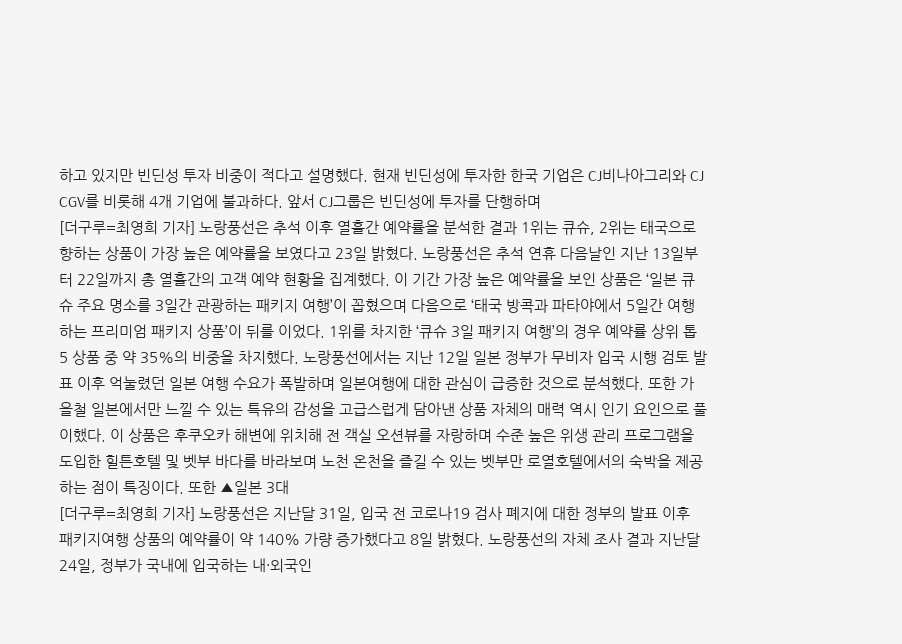하고 있지만 빈딘성 투자 비중이 적다고 설명했다. 현재 빈딘성에 투자한 한국 기업은 CJ비나아그리와 CJ CGV를 비롯해 4개 기업에 불과하다. 앞서 CJ그룹은 빈딘성에 투자를 단행하며
[더구루=최영희 기자] 노랑풍선은 추석 이후 열흘간 예약률을 분석한 결과 1위는 큐슈, 2위는 태국으로 향하는 상품이 가장 높은 예약률을 보였다고 23일 밝혔다. 노랑풍선은 추석 연휴 다음날인 지난 13일부터 22일까지 총 열흘간의 고객 예약 현황을 집계했다. 이 기간 가장 높은 예약률을 보인 상품은 ‘일본 큐슈 주요 명소를 3일간 관광하는 패키지 여행’이 꼽혔으며 다음으로 ‘태국 방콕과 파타야에서 5일간 여행하는 프리미엄 패키지 상품’이 뒤를 이었다. 1위를 차지한 ‘큐슈 3일 패키지 여행’의 경우 예약률 상위 톱 5 상품 중 약 35%의 비중을 차지했다. 노랑풍선에서는 지난 12일 일본 정부가 무비자 입국 시행 검토 발표 이후 억눌렸던 일본 여행 수요가 폭발하며 일본여행에 대한 관심이 급증한 것으로 분석했다. 또한 가을철 일본에서만 느낄 수 있는 특유의 감성을 고급스럽게 담아낸 상품 자체의 매력 역시 인기 요인으로 풀이했다. 이 상품은 후쿠오카 해변에 위치해 전 객실 오션뷰를 자랑하며 수준 높은 위생 관리 프로그램을 도입한 힐튼호텔 및 벳부 바다를 바라보며 노천 온천을 즐길 수 있는 벳부만 로열호텔에서의 숙박을 제공하는 점이 특징이다. 또한 ▲일본 3대
[더구루=최영희 기자] 노랑풍선은 지난달 31일, 입국 전 코로나19 검사 폐지에 대한 정부의 발표 이후 패키지여행 상품의 예약률이 약 140% 가량 증가했다고 8일 밝혔다. 노랑풍선의 자체 조사 결과 지난달 24일, 정부가 국내에 입국하는 내·외국인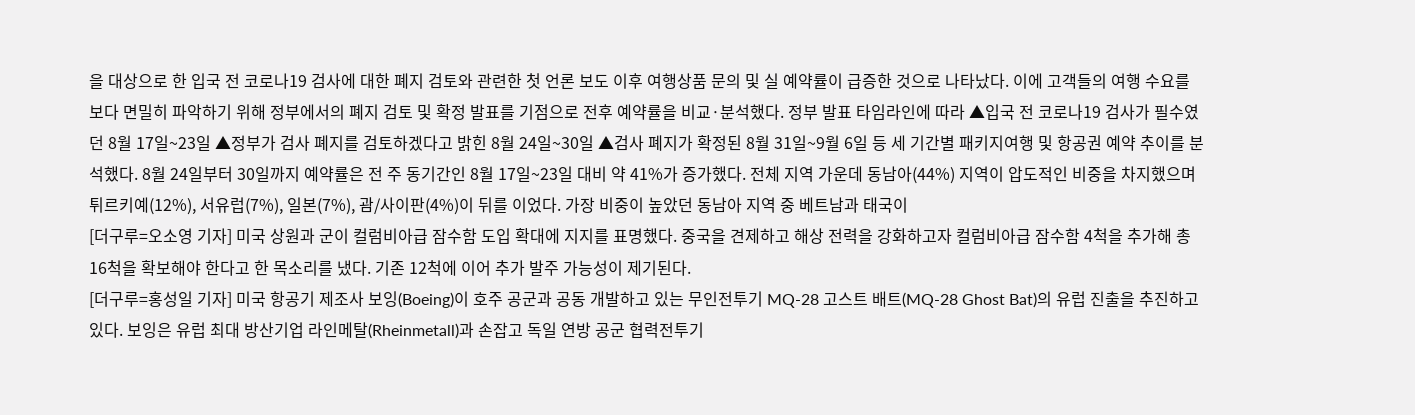을 대상으로 한 입국 전 코로나19 검사에 대한 폐지 검토와 관련한 첫 언론 보도 이후 여행상품 문의 및 실 예약률이 급증한 것으로 나타났다. 이에 고객들의 여행 수요를 보다 면밀히 파악하기 위해 정부에서의 폐지 검토 및 확정 발표를 기점으로 전후 예약률을 비교·분석했다. 정부 발표 타임라인에 따라 ▲입국 전 코로나19 검사가 필수였던 8월 17일~23일 ▲정부가 검사 폐지를 검토하겠다고 밝힌 8월 24일~30일 ▲검사 폐지가 확정된 8월 31일~9월 6일 등 세 기간별 패키지여행 및 항공권 예약 추이를 분석했다. 8월 24일부터 30일까지 예약률은 전 주 동기간인 8월 17일~23일 대비 약 41%가 증가했다. 전체 지역 가운데 동남아(44%) 지역이 압도적인 비중을 차지했으며 튀르키예(12%), 서유럽(7%), 일본(7%), 괌/사이판(4%)이 뒤를 이었다. 가장 비중이 높았던 동남아 지역 중 베트남과 태국이
[더구루=오소영 기자] 미국 상원과 군이 컬럼비아급 잠수함 도입 확대에 지지를 표명했다. 중국을 견제하고 해상 전력을 강화하고자 컬럼비아급 잠수함 4척을 추가해 총 16척을 확보해야 한다고 한 목소리를 냈다. 기존 12척에 이어 추가 발주 가능성이 제기된다.
[더구루=홍성일 기자] 미국 항공기 제조사 보잉(Boeing)이 호주 공군과 공동 개발하고 있는 무인전투기 MQ-28 고스트 배트(MQ-28 Ghost Bat)의 유럽 진출을 추진하고 있다. 보잉은 유럽 최대 방산기업 라인메탈(Rheinmetall)과 손잡고 독일 연방 공군 협력전투기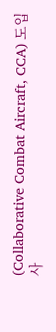(Collaborative Combat Aircraft, CCA) 도입 사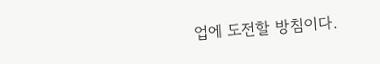업에 도전할 방침이다.